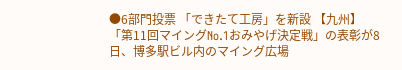●6部門投票 「できたて工房」を新設 【九州】「第11回マイングNo.1おみやげ決定戦」の表彰が8日、博多駅ビル内のマイング広場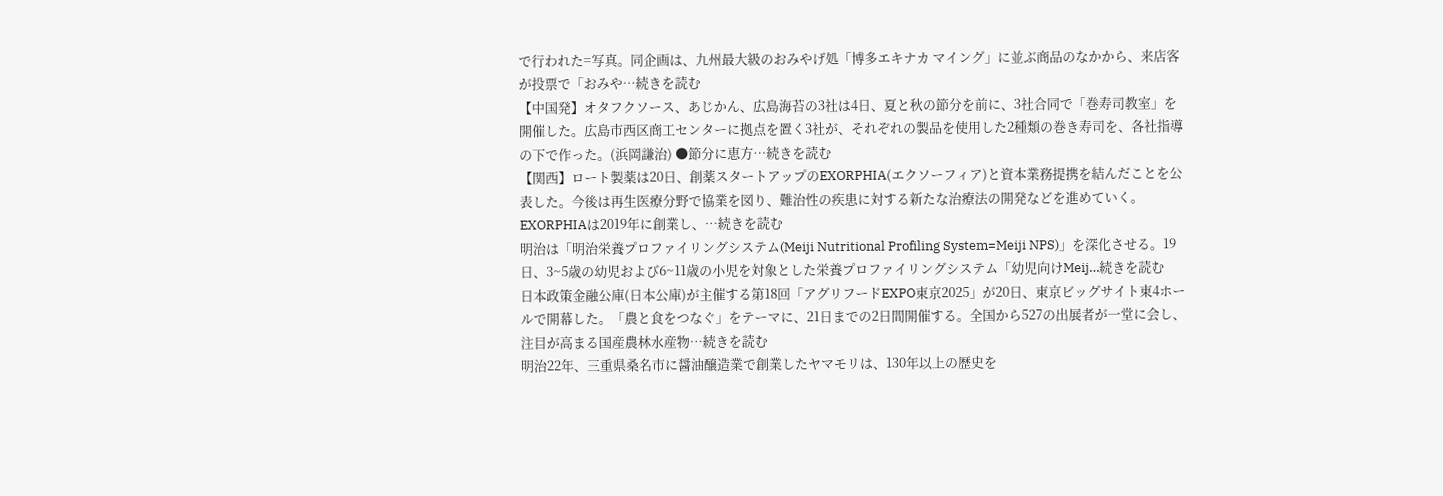で行われた=写真。同企画は、九州最大級のおみやげ処「博多エキナカ マイング」に並ぶ商品のなかから、来店客が投票で「おみや…続きを読む
【中国発】オタフクソース、あじかん、広島海苔の3社は4日、夏と秋の節分を前に、3社合同で「巻寿司教室」を開催した。広島市西区商工センターに拠点を置く3社が、それぞれの製品を使用した2種類の巻き寿司を、各社指導の下で作った。(浜岡謙治) ●節分に恵方…続きを読む
【関西】ロート製薬は20日、創薬スタートアップのEXORPHIA(エクソーフィア)と資本業務提携を結んだことを公表した。今後は再生医療分野で協業を図り、難治性の疾患に対する新たな治療法の開発などを進めていく。 EXORPHIAは2019年に創業し、…続きを読む
明治は「明治栄養プロファイリングシステム(Meiji Nutritional Profiling System=Meiji NPS)」を深化させる。19日、3~5歳の幼児および6~11歳の小児を対象とした栄養プロファイリングシステム「幼児向けMeij…続きを読む
日本政策金融公庫(日本公庫)が主催する第18回「アグリフードEXPO東京2025」が20日、東京ビッグサイト東4ホールで開幕した。「農と食をつなぐ」をテーマに、21日までの2日間開催する。全国から527の出展者が一堂に会し、注目が高まる国産農林水産物…続きを読む
明治22年、三重県桑名市に醤油醸造業で創業したヤマモリは、130年以上の歴史を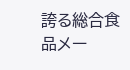誇る総合食品メー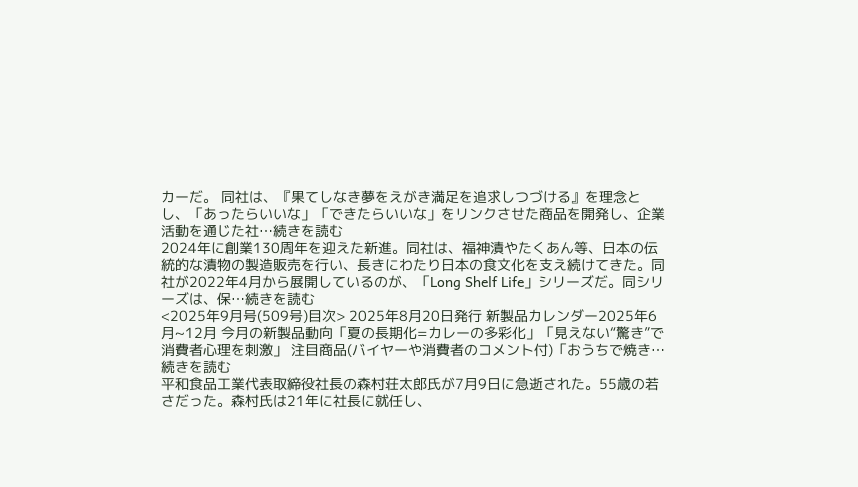カーだ。 同社は、『果てしなき夢をえがき満足を追求しつづける』を理念とし、「あったらいいな」「できたらいいな」をリンクさせた商品を開発し、企業活動を通じた社…続きを読む
2024年に創業130周年を迎えた新進。同社は、福神漬やたくあん等、日本の伝統的な漬物の製造販売を行い、長きにわたり日本の食文化を支え続けてきた。同社が2022年4月から展開しているのが、「Long Shelf Life」シリーズだ。同シリーズは、保…続きを読む
<2025年9月号(509号)目次> 2025年8月20日発行 新製品カレンダー2025年6月~12月 今月の新製品動向「夏の長期化=カレーの多彩化」「見えない“驚き”で消費者心理を刺激」 注目商品(バイヤーや消費者のコメント付)「おうちで焼き…続きを読む
平和食品工業代表取締役社長の森村荘太郎氏が7月9日に急逝された。55歳の若さだった。森村氏は21年に社長に就任し、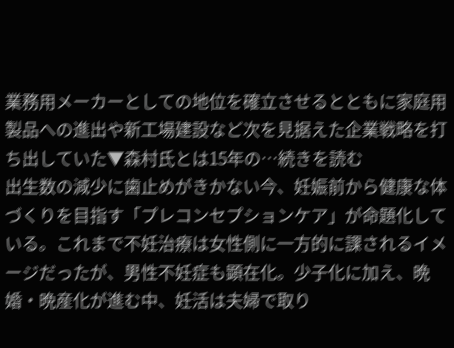業務用メーカーとしての地位を確立させるとともに家庭用製品への進出や新工場建設など次を見据えた企業戦略を打ち出していた▼森村氏とは15年の…続きを読む
出生数の減少に歯止めがきかない今、妊娠前から健康な体づくりを目指す「プレコンセプションケア」が命題化している。これまで不妊治療は女性側に一方的に課されるイメージだったが、男性不妊症も顕在化。少子化に加え、晩婚・晩産化が進む中、妊活は夫婦で取り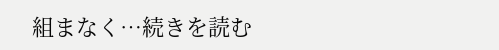組まなく…続きを読む